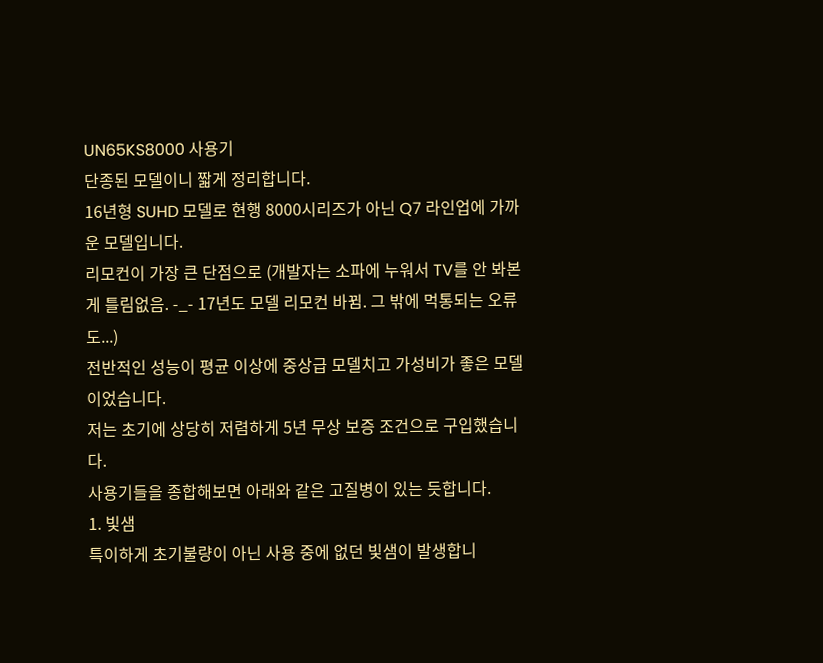UN65KS8000 사용기
단종된 모델이니 짧게 정리합니다.
16년형 SUHD 모델로 현행 8000시리즈가 아닌 Q7 라인업에 가까운 모델입니다.
리모컨이 가장 큰 단점으로 (개발자는 소파에 누워서 TV를 안 봐본 게 틀림없음. -_- 17년도 모델 리모컨 바뀜. 그 밖에 먹통되는 오류도...)
전반적인 성능이 평균 이상에 중상급 모델치고 가성비가 좋은 모델이었습니다.
저는 초기에 상당히 저렴하게 5년 무상 보증 조건으로 구입했습니다.
사용기들을 종합해보면 아래와 같은 고질병이 있는 듯합니다.
1. 빛샘
특이하게 초기불량이 아닌 사용 중에 없던 빛샘이 발생합니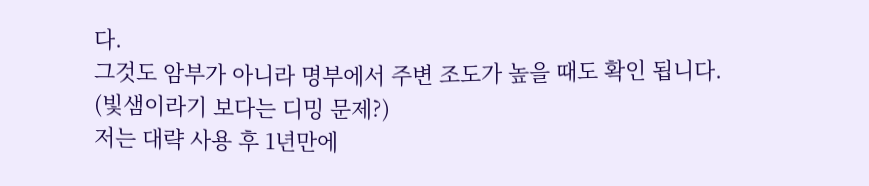다.
그것도 암부가 아니라 명부에서 주변 조도가 높을 때도 확인 됩니다. (빛샘이라기 보다는 디밍 문제?)
저는 대략 사용 후 1년만에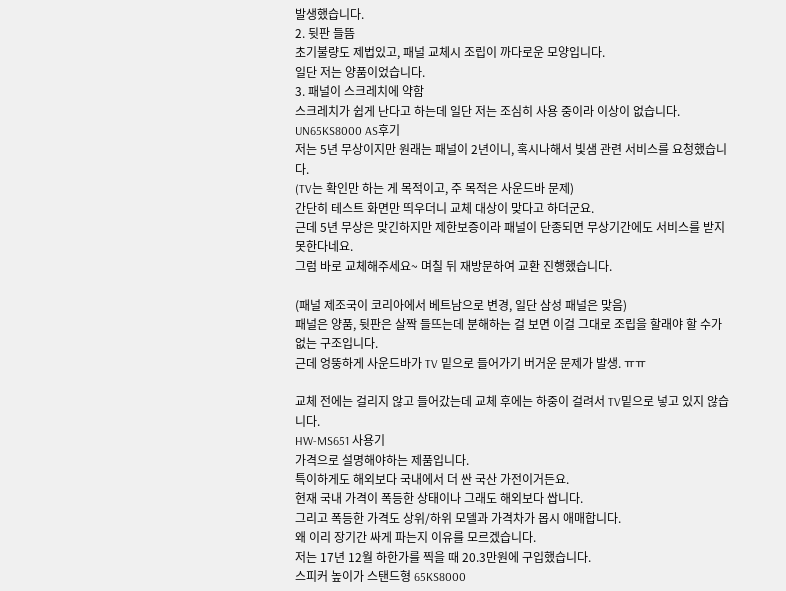발생했습니다.
2. 뒷판 들뜸
초기불량도 제법있고, 패널 교체시 조립이 까다로운 모양입니다.
일단 저는 양품이었습니다.
3. 패널이 스크레치에 약함
스크레치가 쉽게 난다고 하는데 일단 저는 조심히 사용 중이라 이상이 없습니다.
UN65KS8000 AS후기
저는 5년 무상이지만 원래는 패널이 2년이니, 혹시나해서 빛샘 관련 서비스를 요청했습니다.
(TV는 확인만 하는 게 목적이고, 주 목적은 사운드바 문제)
간단히 테스트 화면만 띄우더니 교체 대상이 맞다고 하더군요.
근데 5년 무상은 맞긴하지만 제한보증이라 패널이 단종되면 무상기간에도 서비스를 받지 못한다네요.
그럼 바로 교체해주세요~ 며칠 뒤 재방문하여 교환 진행했습니다.

(패널 제조국이 코리아에서 베트남으로 변경, 일단 삼성 패널은 맞음)
패널은 양품, 뒷판은 살짝 들뜨는데 분해하는 걸 보면 이걸 그대로 조립을 할래야 할 수가 없는 구조입니다.
근데 엉뚱하게 사운드바가 TV 밑으로 들어가기 버거운 문제가 발생. ㅠㅠ

교체 전에는 걸리지 않고 들어갔는데 교체 후에는 하중이 걸려서 TV밑으로 넣고 있지 않습니다.
HW-MS651 사용기
가격으로 설명해야하는 제품입니다.
특이하게도 해외보다 국내에서 더 싼 국산 가전이거든요.
현재 국내 가격이 폭등한 상태이나 그래도 해외보다 쌉니다.
그리고 폭등한 가격도 상위/하위 모델과 가격차가 몹시 애매합니다.
왜 이리 장기간 싸게 파는지 이유를 모르겠습니다.
저는 17년 12월 하한가를 찍을 때 20.3만원에 구입했습니다.
스피커 높이가 스탠드형 65KS8000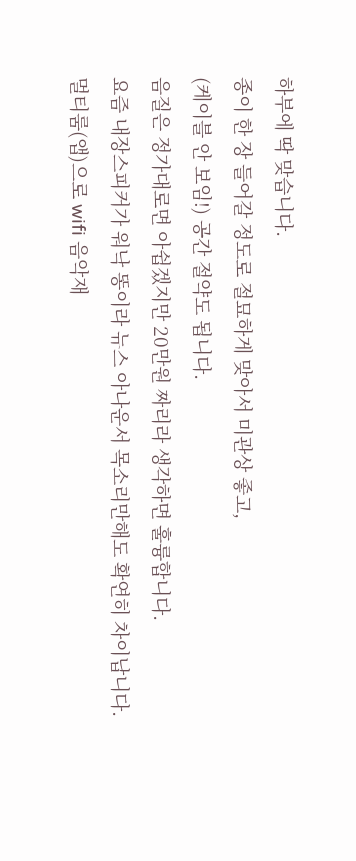하부에 딱 맞습니다.
종이 한 장 들어갈 정도로 절묘하게 맞아서 미관상 좋고,
(케이블 안 보임!) 공간 절약도 됩니다.
음질은 정가대로면 아쉽겠지만 20만원 짜리라 생각하면 훌륭합니다.
요즘 내장스피커가 워낙 똥이라 뉴스 아나운서 목소리만해도 확연히 차이납니다.
멀티룸(앱)으로 wifi 음악재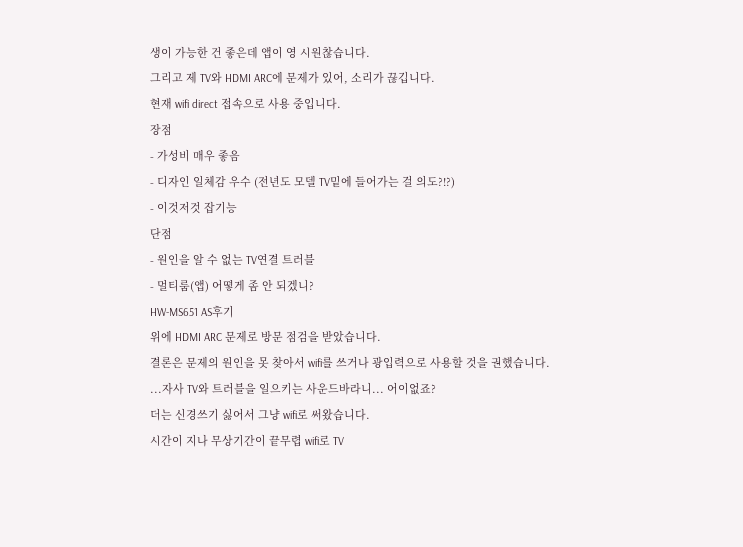생이 가능한 건 좋은데 앱이 영 시원찮습니다.
그리고 제 TV와 HDMI ARC에 문제가 있어, 소리가 끊깁니다.
현재 wifi direct 접속으로 사용 중입니다.
장점
- 가성비 매우 좋음
- 디자인 일체감 우수 (전년도 모델 TV밑에 들어가는 걸 의도?!?)
- 이것저것 잡기능
단점
- 원인을 알 수 없는 TV연결 트러블
- 멀티룸(앱) 어떻게 좀 안 되겠니?
HW-MS651 AS후기
위에 HDMI ARC 문제로 방문 점검을 받았습니다.
결론은 문제의 원인을 못 찾아서 wifi를 쓰거나 광입력으로 사용할 것을 권했습니다.
...자사 TV와 트러블을 일으키는 사운드바라니... 어이없죠?
더는 신경쓰기 싫어서 그냥 wifi로 써왔습니다.
시간이 지나 무상기간이 끝무렵 wifi로 TV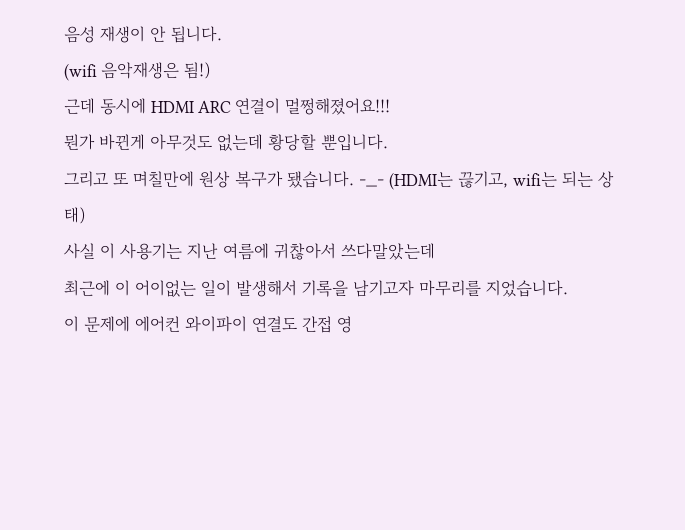음성 재생이 안 됩니다.
(wifi 음악재생은 됨!)
근데 동시에 HDMI ARC 연결이 멀쩡해졌어요!!!
뭔가 바뀐게 아무것도 없는데 황당할 뿐입니다.
그리고 또 며칠만에 원상 복구가 됐습니다. -_- (HDMI는 끊기고, wifi는 되는 상태)
사실 이 사용기는 지난 여름에 귀찮아서 쓰다말았는데
최근에 이 어이없는 일이 발생해서 기록을 남기고자 마무리를 지었습니다.
이 문제에 에어컨 와이파이 연결도 간접 영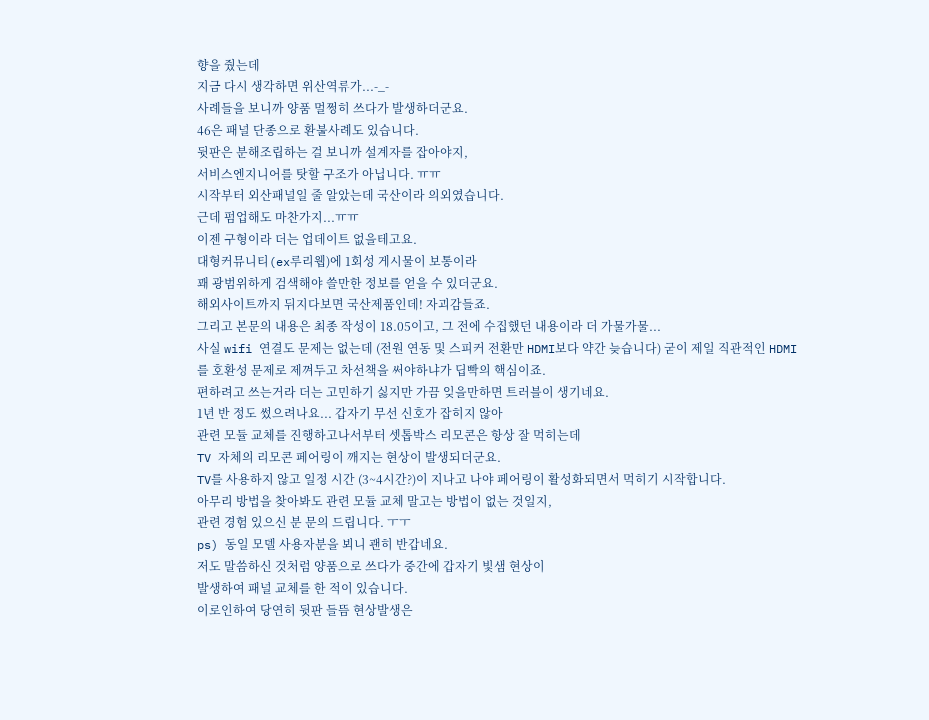향을 줬는데
지금 다시 생각하면 위산역류가...-_-
사례들을 보니까 양품 멀쩡히 쓰다가 발생하더군요.
46은 패널 단종으로 환불사례도 있습니다.
뒷판은 분해조립하는 걸 보니까 설계자를 잡아야지,
서비스엔지니어를 탓할 구조가 아닙니다. ㅠㅠ
시작부터 외산패널일 줄 알았는데 국산이라 의외였습니다.
근데 펌업해도 마찬가지...ㅠㅠ
이젠 구형이라 더는 업데이트 없을테고요.
대형커뮤니티(ex루리웹)에 1회성 게시물이 보통이라
꽤 광범위하게 검색해야 쓸만한 정보를 얻을 수 있더군요.
해외사이트까지 뒤지다보면 국산제품인데! 자괴감들죠.
그리고 본문의 내용은 최종 작성이 18.05이고, 그 전에 수집했던 내용이라 더 가물가물...
사실 wifi 연결도 문제는 없는데 (전원 연동 및 스피커 전환만 HDMI보다 약간 늦습니다) 굳이 제일 직관적인 HDMI를 호환성 문제로 제껴두고 차선책을 써야하냐가 딥빡의 핵심이죠.
편하려고 쓰는거라 더는 고민하기 싫지만 가끔 잊을만하면 트러블이 생기네요.
1년 반 정도 썼으려나요... 갑자기 무선 신호가 잡히지 않아
관련 모듈 교체를 진행하고나서부터 셋톱박스 리모콘은 항상 잘 먹히는데
TV 자체의 리모콘 페어링이 깨지는 현상이 발생되더군요.
TV를 사용하지 않고 일정 시간 (3~4시간?)이 지나고 나야 페어링이 활성화되면서 먹히기 시작합니다.
아무리 방법을 찾아봐도 관련 모듈 교체 말고는 방법이 없는 것일지,
관련 경험 있으신 분 문의 드립니다. ㅜㅜ
ps) 동일 모델 사용자분을 뵈니 괜히 반갑네요.
저도 말씀하신 것처럼 양품으로 쓰다가 중간에 갑자기 빛샘 현상이
발생하여 패널 교체를 한 적이 있습니다.
이로인하여 당연히 뒷판 들뜸 현상발생은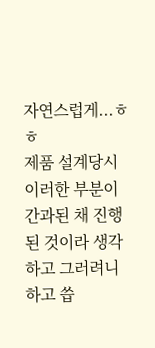자연스럽게...ㅎㅎ
제품 설계당시 이러한 부분이 간과된 채 진행된 것이라 생각하고 그러려니 하고 씁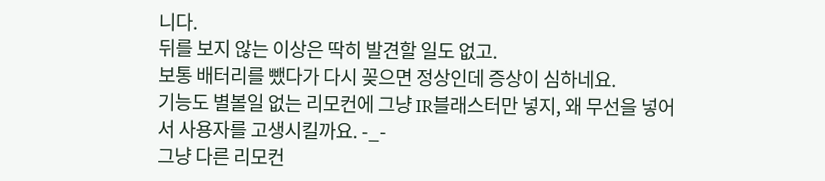니다.
뒤를 보지 않는 이상은 딱히 발견할 일도 없고.
보통 배터리를 뺐다가 다시 꽂으면 정상인데 증상이 심하네요.
기능도 별볼일 없는 리모컨에 그냥 IR블래스터만 넣지, 왜 무선을 넣어서 사용자를 고생시킬까요. -_-
그냥 다른 리모컨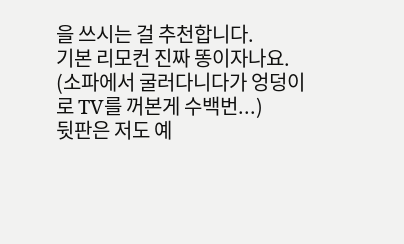을 쓰시는 걸 추천합니다.
기본 리모컨 진짜 똥이자나요. (소파에서 굴러다니다가 엉덩이로 TV를 꺼본게 수백번...)
뒷판은 저도 예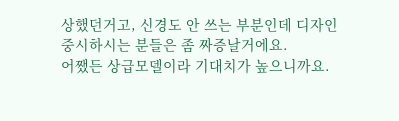상했던거고, 신경도 안 쓰는 부분인데 디자인 중시하시는 분들은 좀 짜증날거에요.
어쨌든 상급모델이라 기대치가 높으니까요.